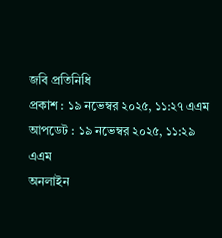জবি প্রতিনিধি
প্রকাশ : ১৯ নভেম্বর ২০২৫, ১১:২৭ এএম
আপডেট : ১৯ নভেম্বর ২০২৫, ১১:২৯ এএম
অনলাইন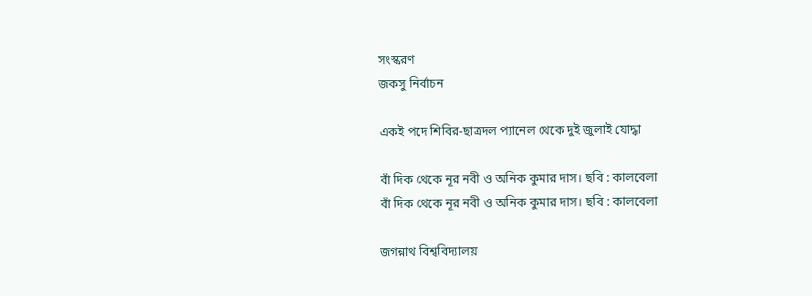সংস্করণ
জকসু নির্বাচন

একই পদে শিবির-ছাত্রদল প্যানেল থেকে দুই জুলাই যোদ্ধা

বাঁ দিক থেকে নূর নবী ও অনিক কুমার দাস। ছবি : কালবেলা
বাঁ দিক থেকে নূর নবী ও অনিক কুমার দাস। ছবি : কালবেলা

জগন্নাথ বিশ্ববিদ্যালয়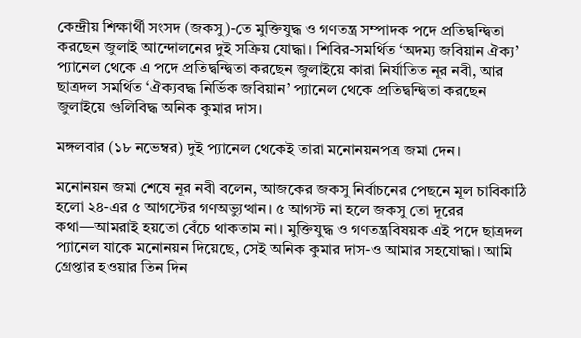কেন্দ্রীয় শিক্ষার্থী সংসদ (জকসু)-তে মুক্তিযুদ্ধ ও গণতন্ত্র সম্পাদক পদে প্রতিদ্বন্দ্বিতা করছেন জুলাই আন্দোলনের দুই সক্রিয় যোদ্ধা। শিবির-সমর্থিত ‘অদম্য জবিয়ান ঐক্য’ প্যানেল থেকে এ পদে প্রতিদ্বন্দ্বিতা করছেন জুলাইয়ে কারা নির্যাতিত নূর নবী, আর ছাত্রদল সমর্থিত ‘ঐক্যবদ্ধ নির্ভিক জবিয়ান’ প্যানেল থেকে প্রতিদ্বন্দ্বিতা করছেন জুলাইয়ে গুলিবিদ্ধ অনিক কুমার দাস।

মঙ্গলবার (১৮ নভেম্বর) দুই প্যানেল থেকেই তারা মনোনয়নপত্র জমা দেন।

মনোনয়ন জমা শেষে নূর নবী বলেন, আজকের জকসু নির্বাচনের পেছনে মূল চাবিকাঠি হলো ২৪-এর ৫ আগস্টের গণঅভ্যুত্থান। ৫ আগস্ট না হলে জকসু তো দূরের কথা—আমরাই হয়তো বেঁচে থাকতাম না। মুক্তিযুদ্ধ ও গণতন্ত্রবিষয়ক এই পদে ছাত্রদল প্যানেল যাকে মনোনয়ন দিয়েছে, সেই অনিক কুমার দাস-ও আমার সহযোদ্ধা। আমি গ্রেপ্তার হওয়ার তিন দিন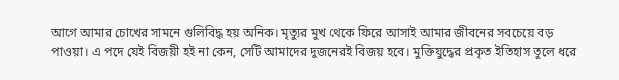আগে আমার চোখের সামনে গুলিবিদ্ধ হয় অনিক। মৃত্যুর মুখ থেকে ফিরে আসাই আমার জীবনের সবচেয়ে বড় পাওয়া। এ পদে যেই বিজয়ী হই না কেন, সেটি আমাদের দুজনেরই বিজয় হবে। মুক্তিযুদ্ধের প্রকৃত ইতিহাস তুলে ধরে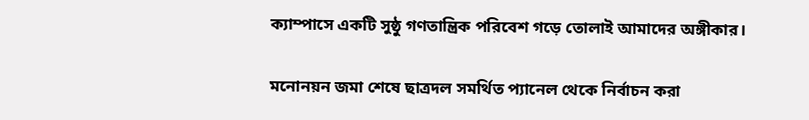ক্যাম্পাসে একটি সুষ্ঠু গণতান্ত্রিক পরিবেশ গড়ে তোলাই আমাদের অঙ্গীকার।

মনোনয়ন জমা শেষে ছাত্রদল সমর্থিত প্যানেল থেকে নির্বাচন করা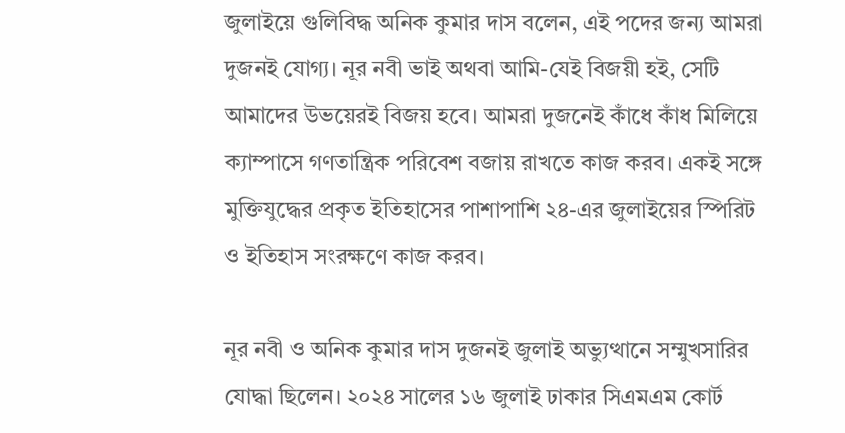জুলাইয়ে গুলিবিদ্ধ অনিক কুমার দাস বলেন, এই পদের জন্য আমরা দুজনই যোগ্য। নূর নবী ভাই অথবা আমি-যেই বিজয়ী হই, সেটি আমাদের উভয়েরই বিজয় হবে। আমরা দুজনেই কাঁধে কাঁধ মিলিয়ে ক্যাম্পাসে গণতান্ত্রিক পরিবেশ বজায় রাখতে কাজ করব। একই সঙ্গে মুক্তিযুদ্ধের প্রকৃত ইতিহাসের পাশাপাশি ২৪-এর জুলাইয়ের স্পিরিট ও ইতিহাস সংরক্ষণে কাজ করব।

নূর নবী ও অনিক কুমার দাস দুজনই জুলাই অভ্যুত্থানে সম্মুখসারির যোদ্ধা ছিলেন। ২০২৪ সালের ১৬ জুলাই ঢাকার সিএমএম কোর্ট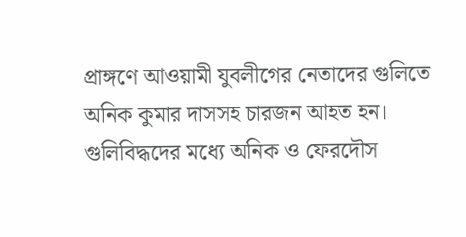প্রাঙ্গণে আওয়ামী যুবলীগের নেতাদের গুলিতে অনিক কুমার দাসসহ চারজন আহত হন। গুলিবিদ্ধদের মধ্যে অনিক ও ফেরদৌস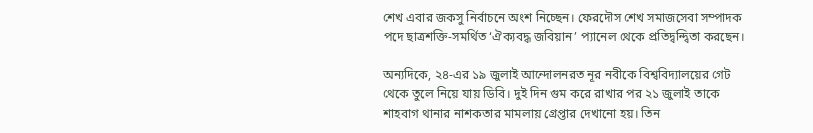শেখ এবার জকসু নির্বাচনে অংশ নিচ্ছেন। ফেরদৌস শেখ সমাজসেবা সম্পাদক পদে ছাত্রশক্তি-সমর্থিত ‘ঐক্যবদ্ধ জবিয়ান’ প্যানেল থেকে প্রতিদ্বন্দ্বিতা করছেন।

অন্যদিকে, ২৪-এর ১৯ জুলাই আন্দোলনরত নূর নবীকে বিশ্ববিদ্যালয়ের গেট থেকে তুলে নিয়ে যায় ডিবি। দুই দিন গুম করে রাখার পর ২১ জুলাই তাকে শাহবাগ থানার নাশকতার মামলায় গ্রেপ্তার দেখানো হয়। তিন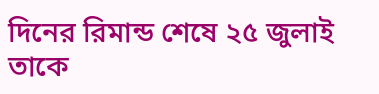দিনের রিমান্ড শেষে ২৫ জুলাই তাকে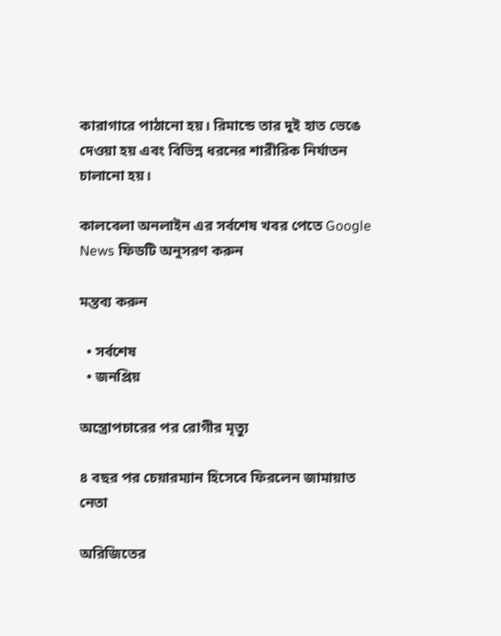কারাগারে পাঠানো হয়। রিমান্ডে তার দুই হাত ভেঙে দেওয়া হয় এবং বিভিন্ন ধরনের শারীরিক নির্যাতন চালানো হয়।

কালবেলা অনলাইন এর সর্বশেষ খবর পেতে Google News ফিডটি অনুসরণ করুন

মন্তব্য করুন

  • সর্বশেষ
  • জনপ্রিয়

অস্ত্রোপচারের পর রোগীর মৃত্যু

৪ বছর পর চেয়ারম্যান হিসেবে ফিরলেন জামায়াত নেতা

অরিজিতের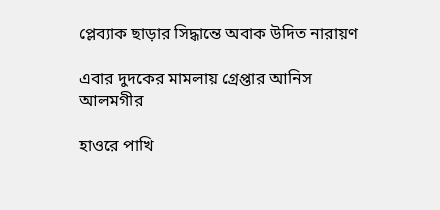প্লেব্যাক ছাড়ার সিদ্ধান্তে অবাক উদিত নারায়ণ

এবার দুদকের মামলায় গ্রেপ্তার আনিস আলমগীর

হাওরে পাখি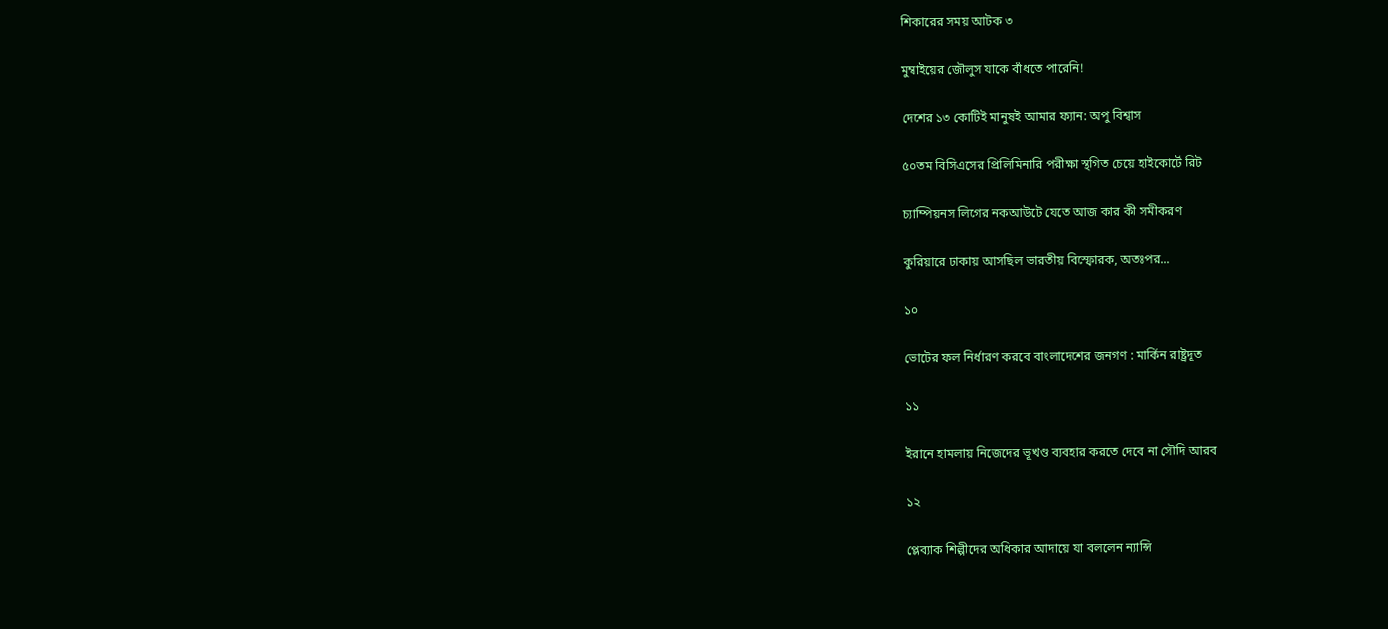শিকারের সময় আটক ৩

মুম্বাইয়ের জৌলুস যাকে বাঁধতে পারেনি!

দেশের ১৩ কোটিই মানুষই আমার ফ্যান: অপু বিশ্বাস

৫০তম বিসিএসের প্রিলিমিনারি পরীক্ষা স্থগিত চেয়ে হাইকোর্টে রিট

চ্যাম্পিয়নস লিগের নকআউটে যেতে আজ কার কী সমীকরণ

কুরিয়ারে ঢাকায় আসছিল ভারতীয় বিস্ফোরক, অতঃপর...

১০

ভোটের ফল নির্ধারণ করবে বাংলাদেশের জনগণ : মার্কিন রাষ্ট্রদূত

১১

ইরানে হামলায় নিজেদের ভূখণ্ড ব‍্যবহার করতে দেবে না সৌদি আরব

১২

প্লেব্যাক শিল্পীদের অধিকার আদায়ে যা বললেন ন্যান্সি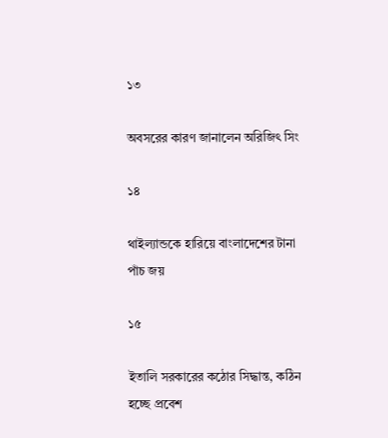১৩

অবসরের কারণ জানালেন অরিজিৎ সিং

১৪

থাইল্যান্ডকে হারিয়ে বাংলাদেশের টানা পাঁচ জয়

১৫

ইতালি সরকারের কঠোর সিদ্ধান্ত, কঠিন হচ্ছে প্রবেশ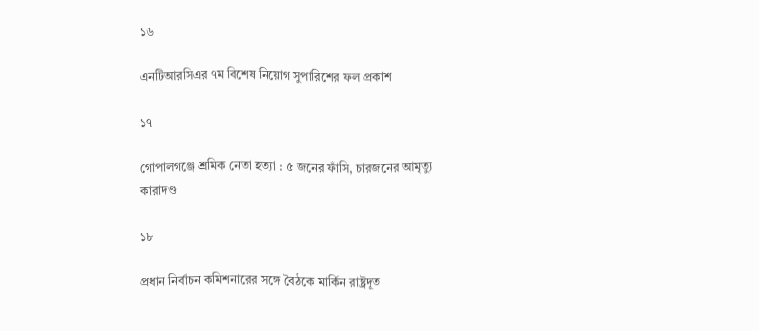১৬

এনটিআরসিএর ৭ম বিশেষ নিয়োগ সুপারিশের ফল প্রকাশ

১৭

গোপালগঞ্জে শ্রমিক নেতা হত্যা : ৫ জনের ফাঁসি, চারজনের আমৃত্যু কারাদণ্ড

১৮

প্রধান নির্বাচন কমিশনারের সঙ্গে বৈঠকে মার্কিন রাষ্ট্রদূত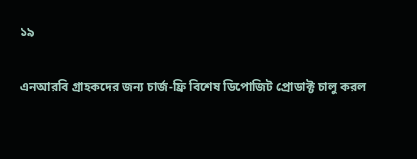১৯

এনআরবি গ্রাহকদের জন্য চার্জ-ফ্রি বিশেষ ডিপোজিট প্রোডাক্ট চালু করল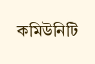কমিউনিটি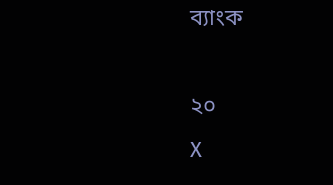ব্যাংক

২০
X